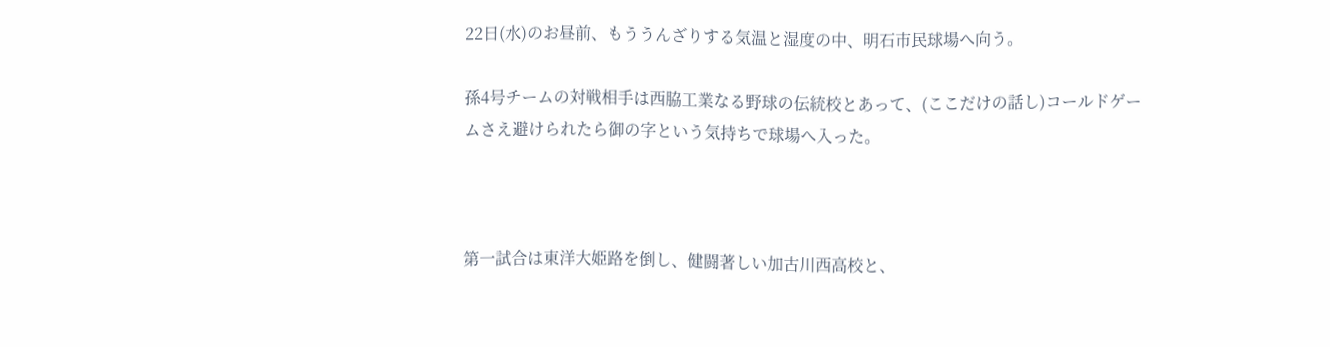22日(水)のお昼前、もううんざりする気温と湿度の中、明石市民球場へ向う。

孫4号チームの対戦相手は西脇工業なる野球の伝統校とあって、(ここだけの話し)コールドゲームさえ避けられたら御の字という気持ちで球場へ入った。



第一試合は東洋大姫路を倒し、健闘著しい加古川西高校と、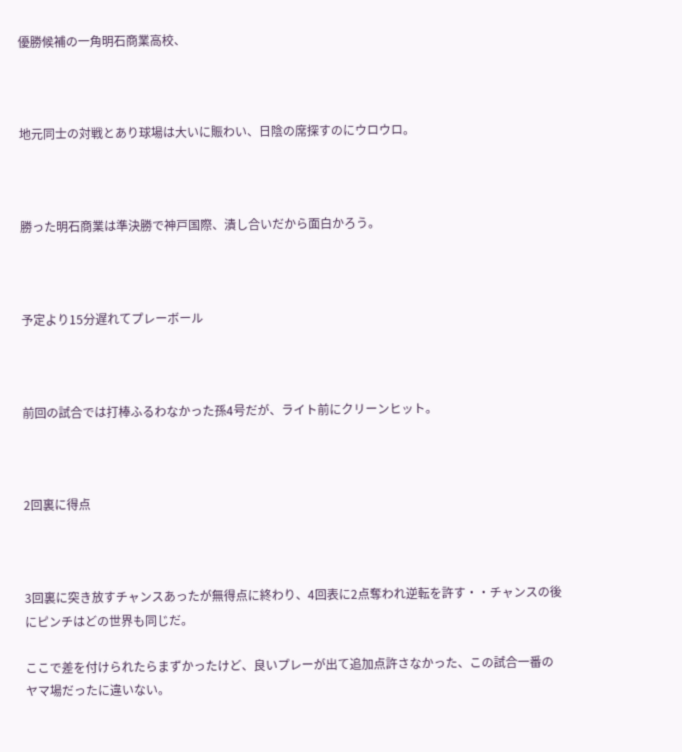優勝候補の一角明石商業高校、



地元同士の対戦とあり球場は大いに賑わい、日陰の席探すのにウロウロ。



勝った明石商業は準決勝で神戸国際、潰し合いだから面白かろう。



予定より15分遅れてプレーボール



前回の試合では打棒ふるわなかった孫4号だが、ライト前にクリーンヒット。



2回裏に得点



3回裏に突き放すチャンスあったが無得点に終わり、4回表に2点奪われ逆転を許す・・チャンスの後にピンチはどの世界も同じだ。

ここで差を付けられたらまずかったけど、良いプレーが出て追加点許さなかった、この試合一番のヤマ場だったに違いない。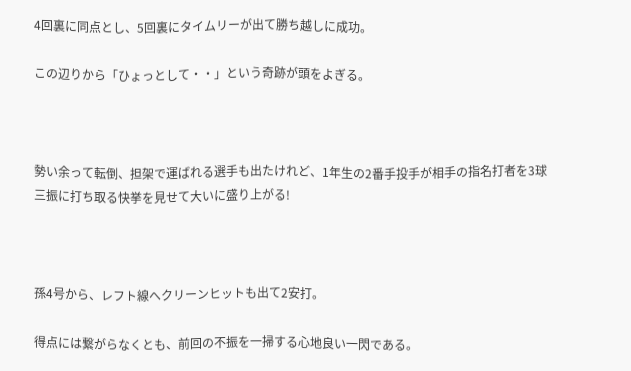4回裏に同点とし、5回裏にタイムリーが出て勝ち越しに成功。

この辺りから「ひょっとして・・」という奇跡が頭をよぎる。



勢い余って転倒、担架で運ばれる選手も出たけれど、1年生の2番手投手が相手の指名打者を3球三振に打ち取る快挙を見せて大いに盛り上がる!



孫4号から、レフト線へクリーンヒットも出て2安打。

得点には繋がらなくとも、前回の不振を一掃する心地良い一閃である。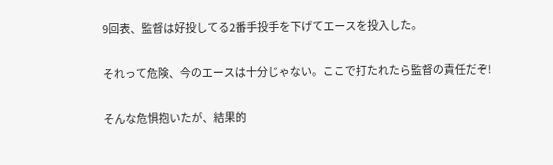9回表、監督は好投してる2番手投手を下げてエースを投入した。

それって危険、今のエースは十分じゃない。ここで打たれたら監督の責任だぞ!

そんな危惧抱いたが、結果的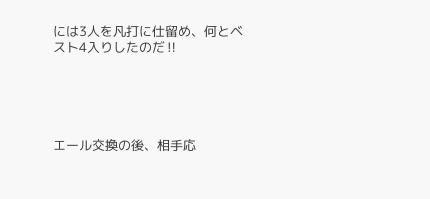には3人を凡打に仕留め、何とベスト4入りしたのだ‼





エール交換の後、相手応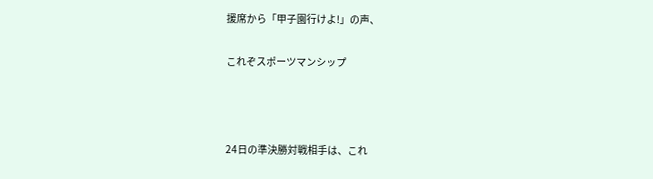援席から「甲子園行けよ!」の声、

これぞスポーツマンシップ



24日の準決勝対戦相手は、これ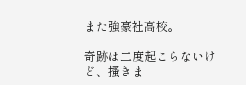また強豪社高校。

奇跡は二度起こらないけど、搔きま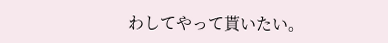わしてやって貰いたい。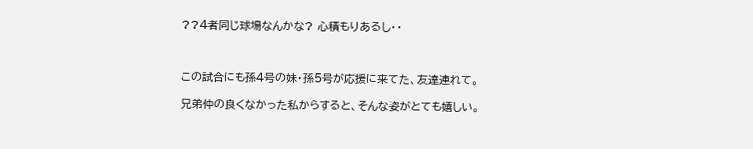??4者同じ球場なんかな? 心積もりあるし・・



この試合にも孫4号の妹・孫5号が応援に来てた、友達連れて。

兄弟仲の良くなかった私からすると、そんな姿がとても嬉しい。